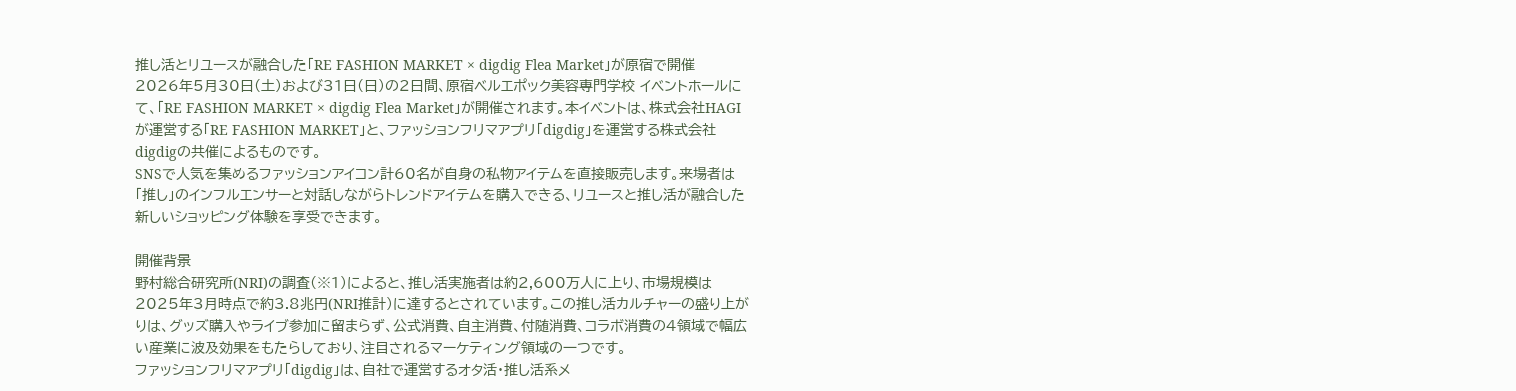推し活とリユースが融合した「RE FASHION MARKET × digdig Flea Market」が原宿で開催
2026年5月30日(土)および31日(日)の2日間、原宿ベルエポック美容専門学校 イベントホールにて、「RE FASHION MARKET × digdig Flea Market」が開催されます。本イベントは、株式会社HAGIが運営する「RE FASHION MARKET」と、ファッションフリマアプリ「digdig」を運営する株式会社digdigの共催によるものです。
SNSで人気を集めるファッションアイコン計60名が自身の私物アイテムを直接販売します。来場者は「推し」のインフルエンサーと対話しながらトレンドアイテムを購入できる、リユースと推し活が融合した新しいショッピング体験を享受できます。

開催背景
野村総合研究所(NRI)の調査(※1)によると、推し活実施者は約2,600万人に上り、市場規模は2025年3月時点で約3.8兆円(NRI推計)に達するとされています。この推し活カルチャーの盛り上がりは、グッズ購入やライブ参加に留まらず、公式消費、自主消費、付随消費、コラボ消費の4領域で幅広い産業に波及効果をもたらしており、注目されるマーケティング領域の一つです。
ファッションフリマアプリ「digdig」は、自社で運営するオタ活・推し活系メ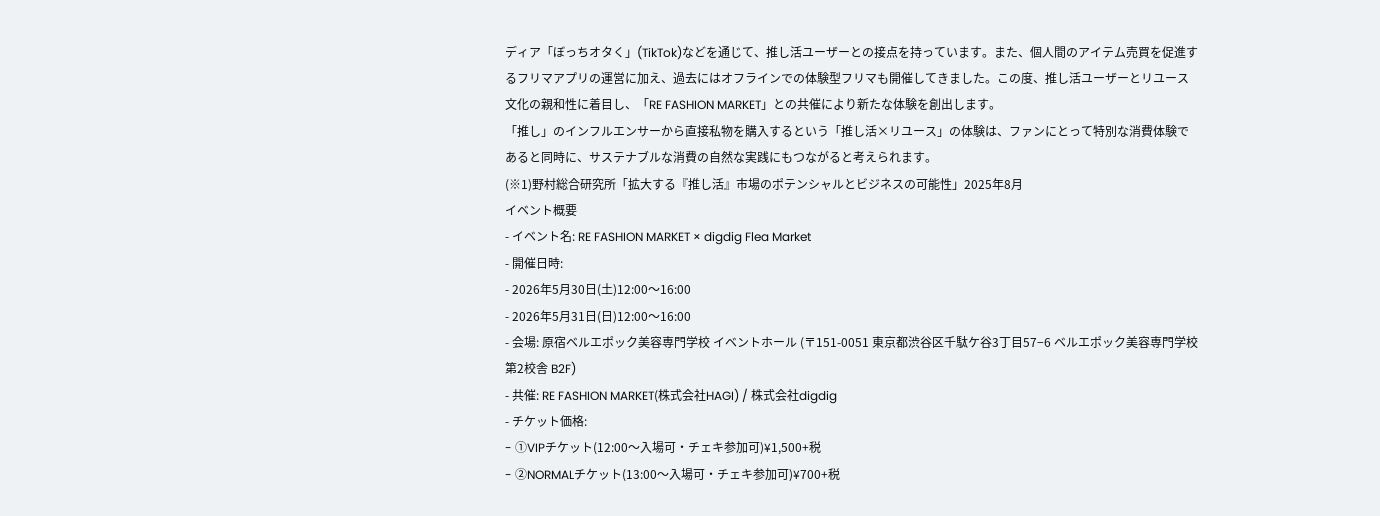ディア「ぼっちオタく」(TikTok)などを通じて、推し活ユーザーとの接点を持っています。また、個人間のアイテム売買を促進するフリマアプリの運営に加え、過去にはオフラインでの体験型フリマも開催してきました。この度、推し活ユーザーとリユース文化の親和性に着目し、「RE FASHION MARKET」との共催により新たな体験を創出します。
「推し」のインフルエンサーから直接私物を購入するという「推し活×リユース」の体験は、ファンにとって特別な消費体験であると同時に、サステナブルな消費の自然な実践にもつながると考えられます。
(※1)野村総合研究所「拡大する『推し活』市場のポテンシャルとビジネスの可能性」2025年8月
イベント概要
- イベント名: RE FASHION MARKET × digdig Flea Market
- 開催日時:
- 2026年5月30日(土)12:00〜16:00
- 2026年5月31日(日)12:00〜16:00
- 会場: 原宿ベルエポック美容専門学校 イベントホール (〒151-0051 東京都渋谷区千駄ケ谷3丁目57−6 ベルエポック美容専門学校 第2校舎 B2F)
- 共催: RE FASHION MARKET(株式会社HAGI) / 株式会社digdig
- チケット価格:
- ①VIPチケット(12:00〜入場可・チェキ参加可)¥1,500+税
- ②NORMALチケット(13:00〜入場可・チェキ参加可)¥700+税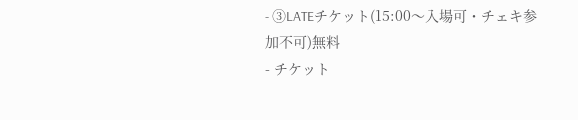- ③LATEチケット(15:00〜入場可・チェキ参加不可)無料
- チケット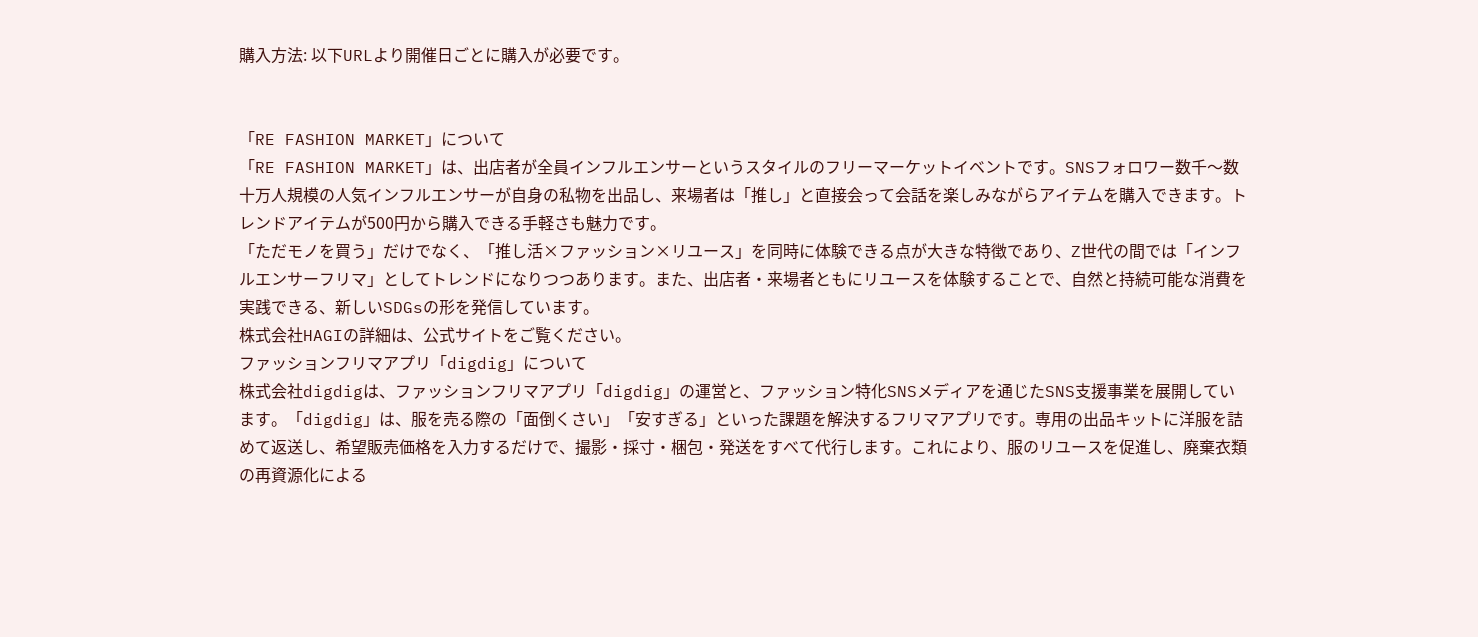購入方法: 以下URLより開催日ごとに購入が必要です。


「RE FASHION MARKET」について
「RE FASHION MARKET」は、出店者が全員インフルエンサーというスタイルのフリーマーケットイベントです。SNSフォロワー数千〜数十万人規模の人気インフルエンサーが自身の私物を出品し、来場者は「推し」と直接会って会話を楽しみながらアイテムを購入できます。トレンドアイテムが500円から購入できる手軽さも魅力です。
「ただモノを買う」だけでなく、「推し活×ファッション×リユース」を同時に体験できる点が大きな特徴であり、Z世代の間では「インフルエンサーフリマ」としてトレンドになりつつあります。また、出店者・来場者ともにリユースを体験することで、自然と持続可能な消費を実践できる、新しいSDGsの形を発信しています。
株式会社HAGIの詳細は、公式サイトをご覧ください。
ファッションフリマアプリ「digdig」について
株式会社digdigは、ファッションフリマアプリ「digdig」の運営と、ファッション特化SNSメディアを通じたSNS支援事業を展開しています。「digdig」は、服を売る際の「面倒くさい」「安すぎる」といった課題を解決するフリマアプリです。専用の出品キットに洋服を詰めて返送し、希望販売価格を入力するだけで、撮影・採寸・梱包・発送をすべて代行します。これにより、服のリユースを促進し、廃棄衣類の再資源化による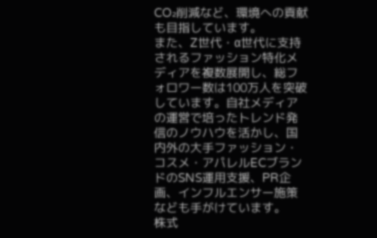CO₂削減など、環境への貢献も目指しています。
また、Z世代・α世代に支持されるファッション特化メディアを複数展開し、総フォロワー数は100万人を突破しています。自社メディアの運営で培ったトレンド発信のノウハウを活かし、国内外の大手ファッション・コスメ・アパレルECブランドのSNS運用支援、PR企画、インフルエンサー施策なども手がけています。
株式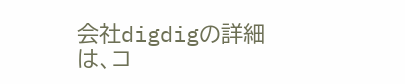会社digdigの詳細は、コ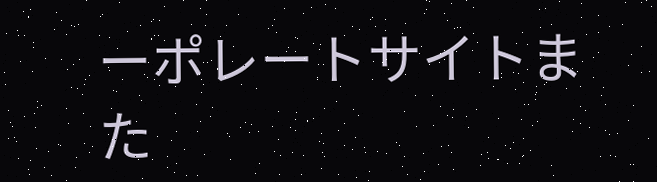ーポレートサイトまた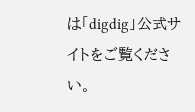は「digdig」公式サイトをご覧ください。